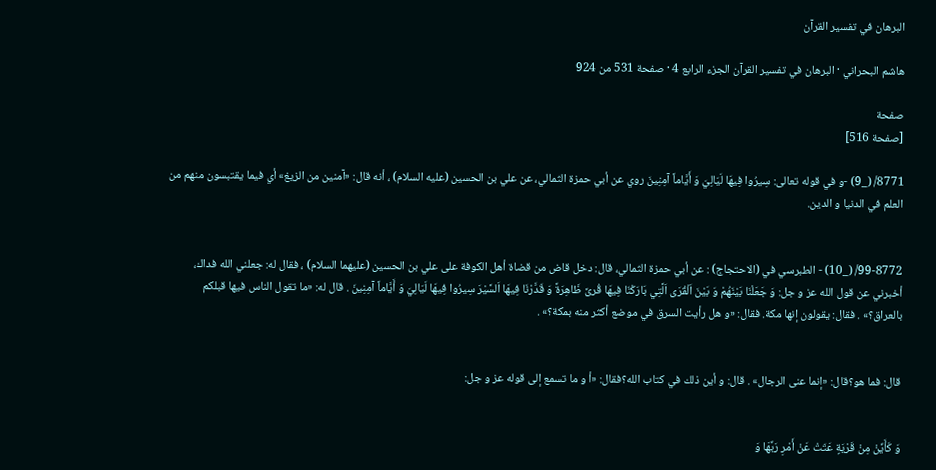البرهان في تفسير القرآن

هاشم البحراني · البرهان في تفسير القرآن الجزء الرابع 4 · صفحة 531 من 924

صفحة
[صفحة 516]

8771/ (_9) -و في قوله تعالى: سِيرُوا فِيهَا لَيَالِيَ وَ أَيَّاماً آمِنِينَ روي عن أبي حمزة الثمالي، عن علي بن الحسين (عليه السلام) ، أنه قال: «آمنين من الزيغ» أي فيما يقتبسون منهم من العلم في الدنيا و الدين.


99-8772/ (_10) - الطبرسي في (الاحتجاج) : عن أبي حمزة الثمالي، قال: دخل قاض من قضاة أهل الكوفة على علي بن الحسين (عليهما السلام) ، فقال له: جعلني الله فداك، أخبرني عن قول الله عز و جل: وَ جَعَلْنَا بَيْنَهُمْ وَ بَيْنَ اَلْقُرَى اَلَّتِي بَارَكْنَا فِيهَا قُرىً ظَاهِرَةً وَ قَدَّرْنَا فِيهَا اَلسَّيْرَ سِيرُوا فِيهَا لَيَالِيَ وَ أَيَّاماً آمِنِينَ . قال له: «ما تقول الناس فيها قبلكم بالعراق؟» . فقال: يقولون إنها مكة. فقال: «و هل رأيت السرق في موضع أكثر منه بمكة؟» .


قال: فما هو؟قال: «إنما عنى الرجال» . قال: و أين ذلك في كتاب الله؟فقال: «أ و ما تسمع إلى قوله عز و جل:


وَ كَأَيِّنْ مِنْ قَرْيَةٍ عَتَتْ عَنْ أَمْرِ رَبِّهَا وَ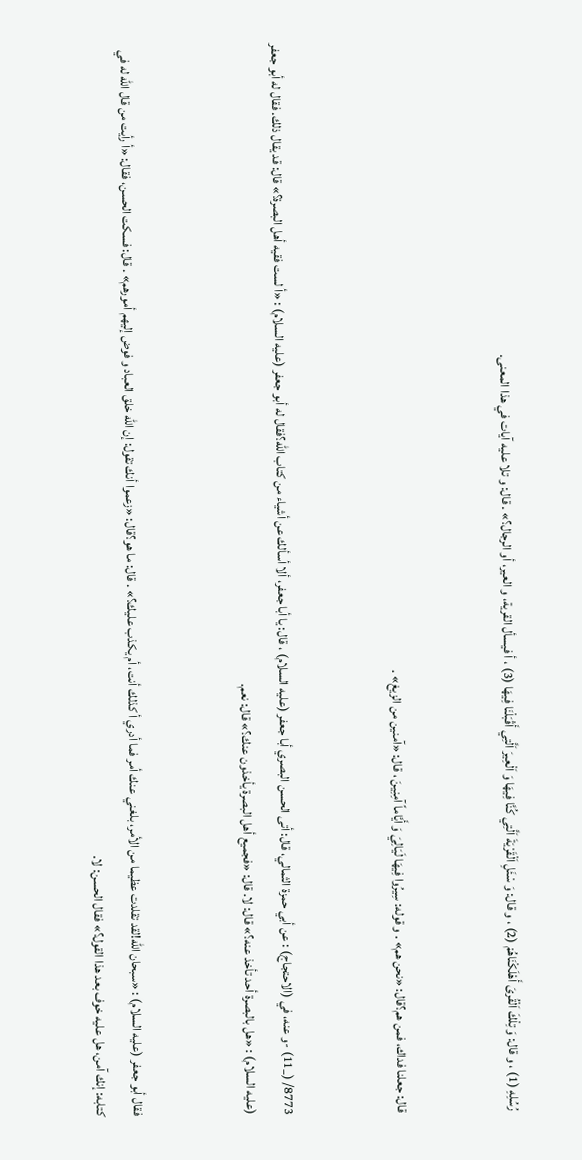رُسُلِهِ (1) ، و قال: وَ تِلْكَ اَلْقُرىَ أَهْلَكْنَاهُمْ (2) ، و قال: وَ سْئَلِ اَلْقَرْيَةَ اَلَّتِي كُنَّا فِيهَا وَ اَلْعِيرَ اَلَّتِي أَقْبَلْنَا فِيهَا (3) ، أ فيسأل القرية، و العير، أو الرجال؟» . قال: و تلا عليه آيات في هذا المعنى.


قال: جعلنا فداك، فمن هم؟قال: «نحن هم» . و قوله: سِيرُوا فِيهَا لَيَالِيَ وَ أَيَّاماً آمِنِينَ ، قال: «آمنين من الزيغ» .


8773/ (_11) -و عنه، في (الاحتجاج) : عن أبي حمزة الثمالي، قال: أتى الحسن البصري أبا جعفر (عليه السلام) ، قال: يا أبا جعفر، ألا أسألك عن أشياء من كتاب الله؟فقال له أبو جعفر (عليه السلام) : «أ لست فقيه أهل البصرة؟» قال: قد يقال ذلك. فقال له أبو جعفر (عليه السلام) : «هل بالبصرة أحد تأخذ عنه؟» قال: لا. قال: «فجميع أهل البصرة يأخذون عنك؟» قال: نعم.


فقال أبو جعفر (عليه السلام) : «سبحان الله!لقد تقلدت عظيما من الأمر، بلغني عنك أمر فما أدري أ كذلك أنت، أم يكذب عليك؟» . قال: ما هو؟قال: «زعموا أنك تقول: إن الله خلق العباد و فوض إليهم أمورهم» . قال: فسكت الحسن، فقال: «أ رأيت من قال الله له في كتابه: إنك آمن، هل عليه خوف بعد هذا القول؟» فقال الحسن: لا.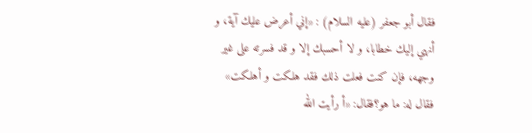فقال أبو جعفر (عليه السلام) : «إني أعرض عليك آية، و أنهي إليك خطابا، و لا أحسبك إلا و قد فسرته على غير وجهه، فإن كنت فعلت ذلك فقد هلكت و أهلكت» فقال له: ما هو؟فقال: «أ رأيت الله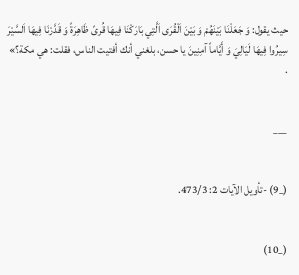حيث يقول: وَ جَعَلْنَا بَيْنَهُمْ وَ بَيْنَ اَلْقُرَى اَلَّتِي بَارَكْنَا فِيهَا قُرىً ظَاهِرَةً وَ قَدَّرْنَا فِيهَا اَلسَّيْرَ سِيرُوا فِيهَا لَيَالِيَ وَ أَيَّاماً آمِنِينَ يا حسن، بلغني أنك أفتيت الناس، فقلت: هي مكة؟» .


___


(_9) -تأويل الآيات 2: 473/3.


(_10)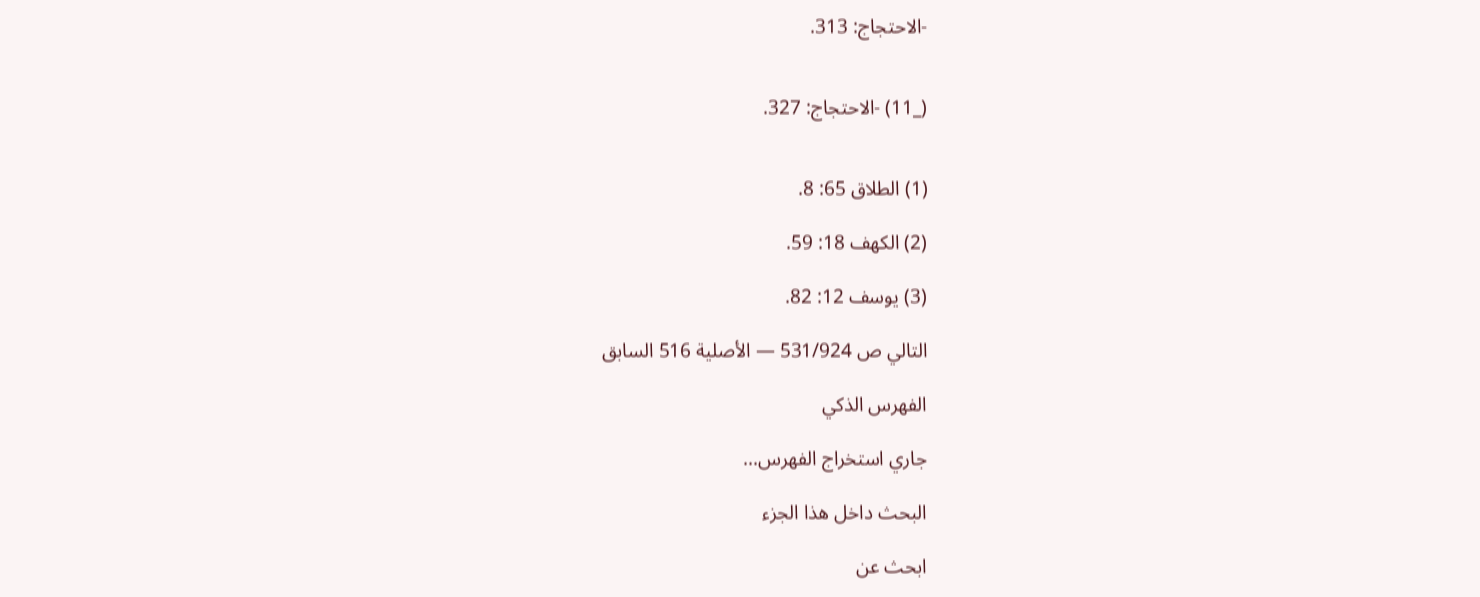-الاحتجاج: 313.


(_11) -الاحتجاج: 327.


(1) الطلاق 65: 8.

(2) الكهف 18: 59.

(3) يوسف 12: 82.

التالي ص 531/924 — الأصلية 516 السابق

الفهرس الذكي

جاري استخراج الفهرس...

البحث داخل هذا الجزء

ابحث عن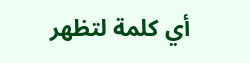أي كلمة لتظهر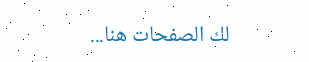لك الصفحات هنا...